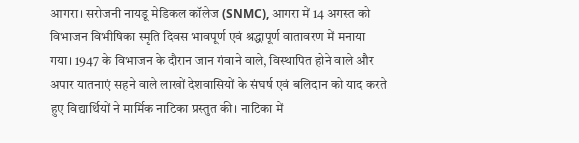आगरा। सरोजनी नायडू मेडिकल कॉलेज (SNMC), आगरा में 14 अगस्त को विभाजन विभीषिका स्मृति दिवस भावपूर्ण एवं श्रद्धापूर्ण वातावरण में मनाया गया। 1947 के विभाजन के दौरान जान गंवाने वाले, विस्थापित होने वाले और अपार यातनाएं सहने वाले लाखों देशवासियों के संघर्ष एवं बलिदान को याद करते हुए विद्यार्थियों ने मार्मिक नाटिका प्रस्तुत की। नाटिका में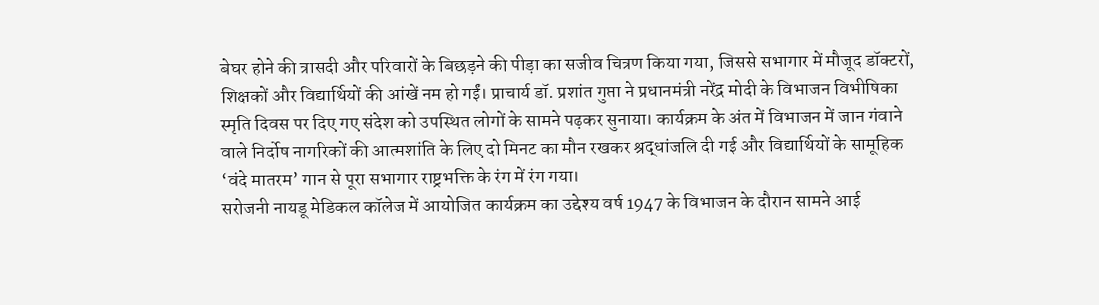बेघर होने की त्रासदी और परिवारों के बिछड़ने की पीड़ा का सजीव चित्रण किया गया, जिससे सभागार में मौजूद डॉक्टरों, शिक्षकों और विद्यार्थियों की आंखें नम हो गईं। प्राचार्य डॉ. प्रशांत गुप्ता ने प्रधानमंत्री नरेंद्र मोदी के विभाजन विभीषिका स्मृति दिवस पर दिए गए संदेश को उपस्थित लोगों के सामने पढ़कर सुनाया। कार्यक्रम के अंत में विभाजन में जान गंवाने वाले निर्दोष नागरिकों की आत्मशांति के लिए दो मिनट का मौन रखकर श्रद्धांजलि दी गई और विद्यार्थियों के सामूहिक ‘वंदे मातरम’ गान से पूरा सभागार राष्ट्रभक्ति के रंग में रंग गया।
सरोजनी नायडू मेडिकल कॉलेज में आयोजित कार्यक्रम का उद्देश्य वर्ष 1947 के विभाजन के दौरान सामने आई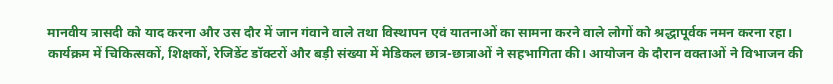मानवीय त्रासदी को याद करना और उस दौर में जान गंवाने वाले तथा विस्थापन एवं यातनाओं का सामना करने वाले लोगों को श्रद्धापूर्वक नमन करना रहा। कार्यक्रम में चिकित्सकों, शिक्षकों, रेजिडेंट डॉक्टरों और बड़ी संख्या में मेडिकल छात्र-छात्राओं ने सहभागिता की। आयोजन के दौरान वक्ताओं ने विभाजन की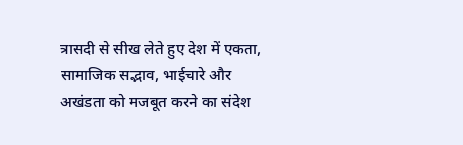त्रासदी से सीख लेते हुए देश में एकता, सामाजिक सद्भाव, भाईचारे और अखंडता को मजबूत करने का संदेश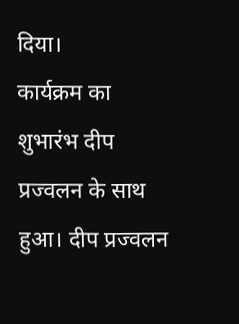दिया।
कार्यक्रम का शुभारंभ दीप प्रज्वलन के साथ हुआ। दीप प्रज्वलन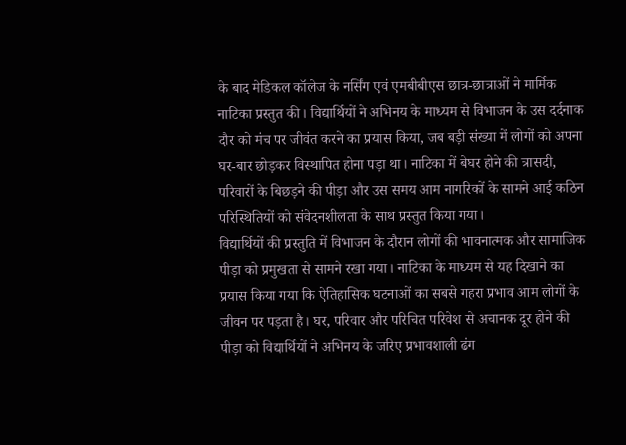के बाद मेडिकल कॉलेज के नर्सिंग एवं एमबीबीएस छात्र-छात्राओं ने मार्मिक नाटिका प्रस्तुत की। विद्यार्थियों ने अभिनय के माध्यम से विभाजन के उस दर्दनाक दौर को मंच पर जीवंत करने का प्रयास किया, जब बड़ी संख्या में लोगों को अपना घर-बार छोड़कर विस्थापित होना पड़ा था। नाटिका में बेघर होने की त्रासदी, परिवारों के बिछड़ने की पीड़ा और उस समय आम नागरिकों के सामने आई कठिन परिस्थितियों को संवेदनशीलता के साथ प्रस्तुत किया गया।
विद्यार्थियों की प्रस्तुति में विभाजन के दौरान लोगों की भावनात्मक और सामाजिक पीड़ा को प्रमुखता से सामने रखा गया। नाटिका के माध्यम से यह दिखाने का प्रयास किया गया कि ऐतिहासिक घटनाओं का सबसे गहरा प्रभाव आम लोगों के जीवन पर पड़ता है। घर, परिवार और परिचित परिवेश से अचानक दूर होने की पीड़ा को विद्यार्थियों ने अभिनय के जरिए प्रभावशाली ढंग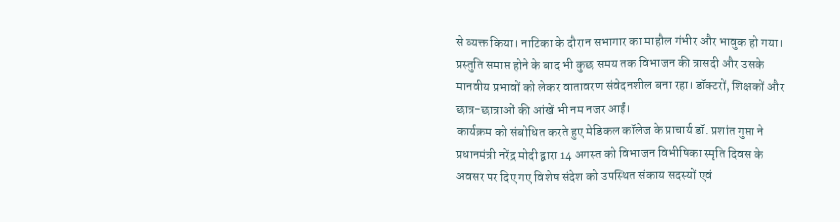से व्यक्त किया। नाटिका के दौरान सभागार का माहौल गंभीर और भावुक हो गया। प्रस्तुति समाप्त होने के बाद भी कुछ समय तक विभाजन की त्रासदी और उसके मानवीय प्रभावों को लेकर वातावरण संवेदनशील बना रहा। डॉक्टरों, शिक्षकों और छात्र-छात्राओं की आंखें भी नम नजर आईं।
कार्यक्रम को संबोधित करते हुए मेडिकल कॉलेज के प्राचार्य डॉ. प्रशांत गुप्ता ने प्रधानमंत्री नरेंद्र मोदी द्वारा 14 अगस्त को विभाजन विभीषिका स्मृति दिवस के अवसर पर दिए गए विशेष संदेश को उपस्थित संकाय सदस्यों एवं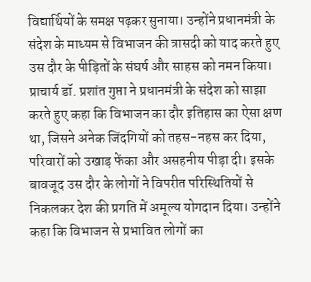विद्यार्थियों के समक्ष पढ़कर सुनाया। उन्होंने प्रधानमंत्री के संदेश के माध्यम से विभाजन की त्रासदी को याद करते हुए उस दौर के पीड़ितों के संघर्ष और साहस को नमन किया।
प्राचार्य डॉ. प्रशांत गुप्ता ने प्रधानमंत्री के संदेश को साझा करते हुए कहा कि विभाजन का दौर इतिहास का ऐसा क्षण था, जिसने अनेक जिंदगियों को तहस-नहस कर दिया, परिवारों को उखाड़ फेंका और असहनीय पीड़ा दी। इसके बावजूद उस दौर के लोगों ने विपरीत परिस्थितियों से निकलकर देश की प्रगति में अमूल्य योगदान दिया। उन्होंने कहा कि विभाजन से प्रभावित लोगों का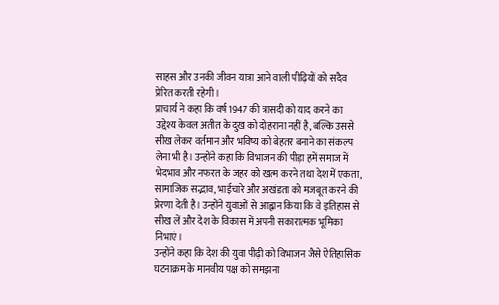साहस और उनकी जीवन यात्रा आने वाली पीढ़ियों को सदैव प्रेरित करती रहेगी।
प्राचार्य ने कहा कि वर्ष 1947 की त्रासदी को याद करने का उद्देश्य केवल अतीत के दुख को दोहराना नहीं है, बल्कि उससे सीख लेकर वर्तमान और भविष्य को बेहतर बनाने का संकल्प लेना भी है। उन्होंने कहा कि विभाजन की पीड़ा हमें समाज में भेदभाव और नफरत के जहर को खत्म करने तथा देश में एकता, सामाजिक सद्भाव, भाईचारे और अखंडता को मजबूत करने की प्रेरणा देती है। उन्होंने युवाओं से आह्वान किया कि वे इतिहास से सीख लें और देश के विकास में अपनी सकारात्मक भूमिका निभाएं।
उन्होंने कहा कि देश की युवा पीढ़ी को विभाजन जैसे ऐतिहासिक घटनाक्रम के मानवीय पक्ष को समझना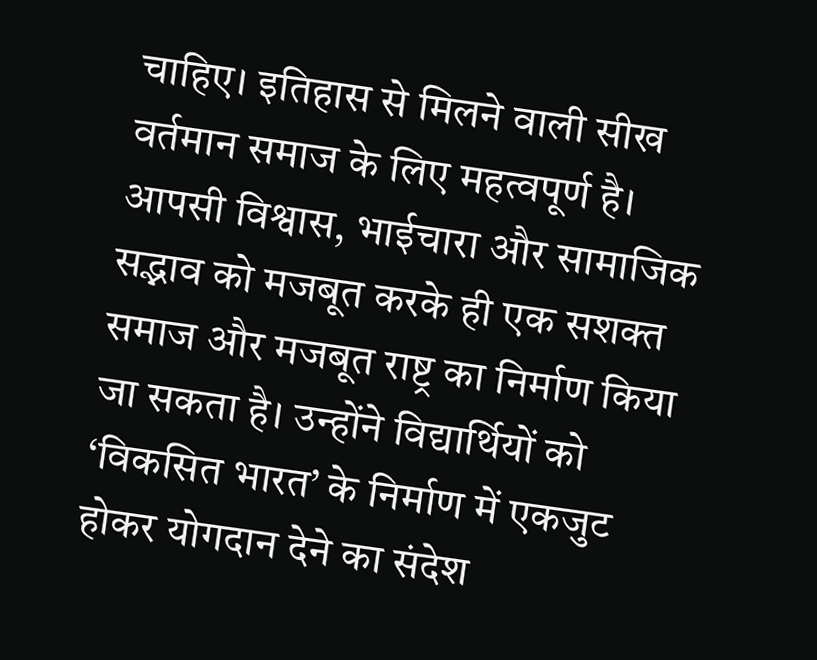चाहिए। इतिहास से मिलने वाली सीख वर्तमान समाज के लिए महत्वपूर्ण है। आपसी विश्वास, भाईचारा और सामाजिक सद्भाव को मजबूत करके ही एक सशक्त समाज और मजबूत राष्ट्र का निर्माण किया जा सकता है। उन्होंने विद्यार्थियों को ‘विकसित भारत’ के निर्माण में एकजुट होकर योगदान देने का संदेश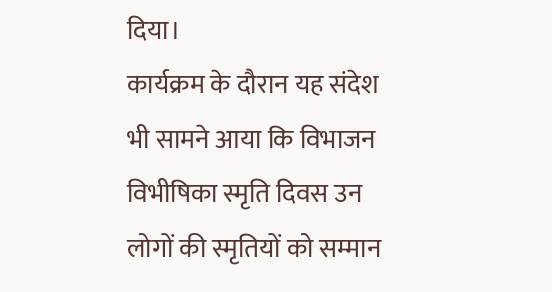दिया।
कार्यक्रम के दौरान यह संदेश भी सामने आया कि विभाजन विभीषिका स्मृति दिवस उन लोगों की स्मृतियों को सम्मान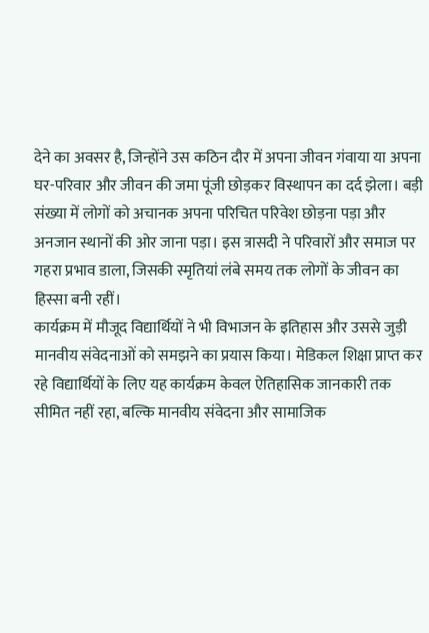देने का अवसर है, जिन्होंने उस कठिन दौर में अपना जीवन गंवाया या अपना घर-परिवार और जीवन की जमा पूंजी छोड़कर विस्थापन का दर्द झेला। बड़ी संख्या में लोगों को अचानक अपना परिचित परिवेश छोड़ना पड़ा और अनजान स्थानों की ओर जाना पड़ा। इस त्रासदी ने परिवारों और समाज पर गहरा प्रभाव डाला, जिसकी स्मृतियां लंबे समय तक लोगों के जीवन का हिस्सा बनी रहीं।
कार्यक्रम में मौजूद विद्यार्थियों ने भी विभाजन के इतिहास और उससे जुड़ी मानवीय संवेदनाओं को समझने का प्रयास किया। मेडिकल शिक्षा प्राप्त कर रहे विद्यार्थियों के लिए यह कार्यक्रम केवल ऐतिहासिक जानकारी तक सीमित नहीं रहा, बल्कि मानवीय संवेदना और सामाजिक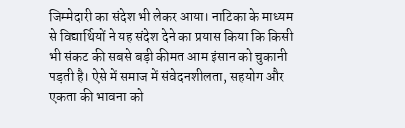जिम्मेदारी का संदेश भी लेकर आया। नाटिका के माध्यम से विद्यार्थियों ने यह संदेश देने का प्रयास किया कि किसी भी संकट की सबसे बड़ी कीमत आम इंसान को चुकानी पड़ती है। ऐसे में समाज में संवेदनशीलता, सहयोग और एकता की भावना को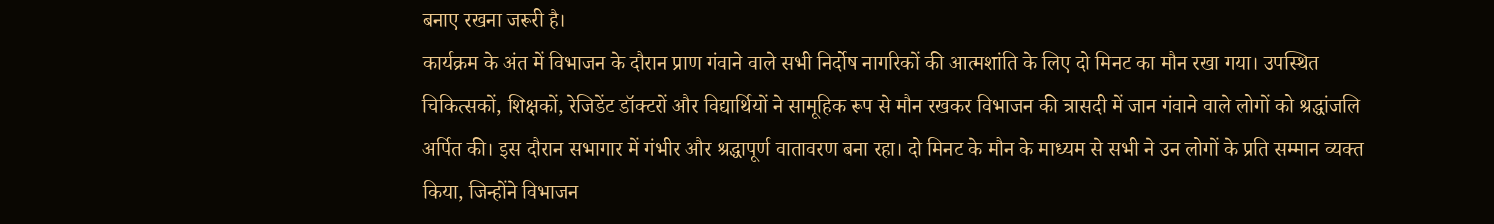बनाए रखना जरूरी है।
कार्यक्रम के अंत में विभाजन के दौरान प्राण गंवाने वाले सभी निर्दोष नागरिकों की आत्मशांति के लिए दो मिनट का मौन रखा गया। उपस्थित चिकित्सकों, शिक्षकों, रेजिडेंट डॉक्टरों और विद्यार्थियों ने सामूहिक रूप से मौन रखकर विभाजन की त्रासदी में जान गंवाने वाले लोगों को श्रद्धांजलि अर्पित की। इस दौरान सभागार में गंभीर और श्रद्धापूर्ण वातावरण बना रहा। दो मिनट के मौन के माध्यम से सभी ने उन लोगों के प्रति सम्मान व्यक्त किया, जिन्होंने विभाजन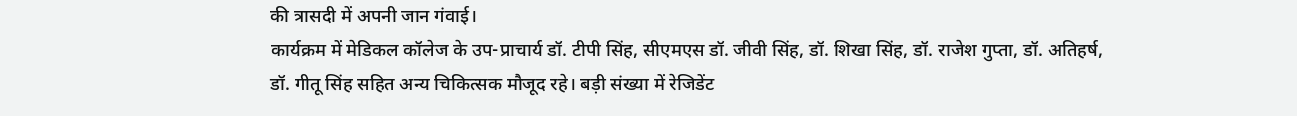की त्रासदी में अपनी जान गंवाई।
कार्यक्रम में मेडिकल कॉलेज के उप-प्राचार्य डॉ. टीपी सिंह, सीएमएस डॉ. जीवी सिंह, डॉ. शिखा सिंह, डॉ. राजेश गुप्ता, डॉ. अतिहर्ष, डॉ. गीतू सिंह सहित अन्य चिकित्सक मौजूद रहे। बड़ी संख्या में रेजिडेंट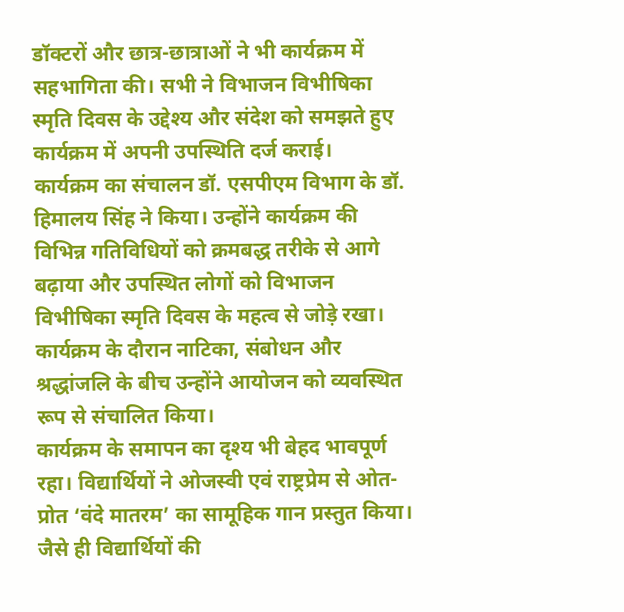डॉक्टरों और छात्र-छात्राओं ने भी कार्यक्रम में सहभागिता की। सभी ने विभाजन विभीषिका स्मृति दिवस के उद्देश्य और संदेश को समझते हुए कार्यक्रम में अपनी उपस्थिति दर्ज कराई।
कार्यक्रम का संचालन डॉ. एसपीएम विभाग के डॉ. हिमालय सिंह ने किया। उन्होंने कार्यक्रम की विभिन्न गतिविधियों को क्रमबद्ध तरीके से आगे बढ़ाया और उपस्थित लोगों को विभाजन विभीषिका स्मृति दिवस के महत्व से जोड़े रखा। कार्यक्रम के दौरान नाटिका, संबोधन और श्रद्धांजलि के बीच उन्होंने आयोजन को व्यवस्थित रूप से संचालित किया।
कार्यक्रम के समापन का दृश्य भी बेहद भावपूर्ण रहा। विद्यार्थियों ने ओजस्वी एवं राष्ट्रप्रेम से ओत-प्रोत ‘वंदे मातरम’ का सामूहिक गान प्रस्तुत किया। जैसे ही विद्यार्थियों की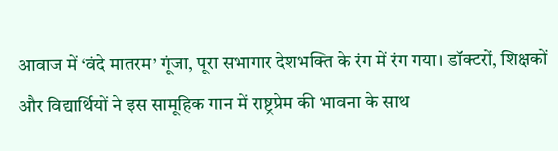आवाज में ‘वंदे मातरम’ गूंजा, पूरा सभागार देशभक्ति के रंग में रंग गया। डॉक्टरों, शिक्षकों और विद्यार्थियों ने इस सामूहिक गान में राष्ट्रप्रेम की भावना के साथ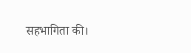सहभागिता की।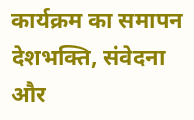कार्यक्रम का समापन देशभक्ति, संवेदना और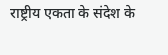राष्ट्रीय एकता के संदेश के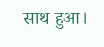साथ हुआ।